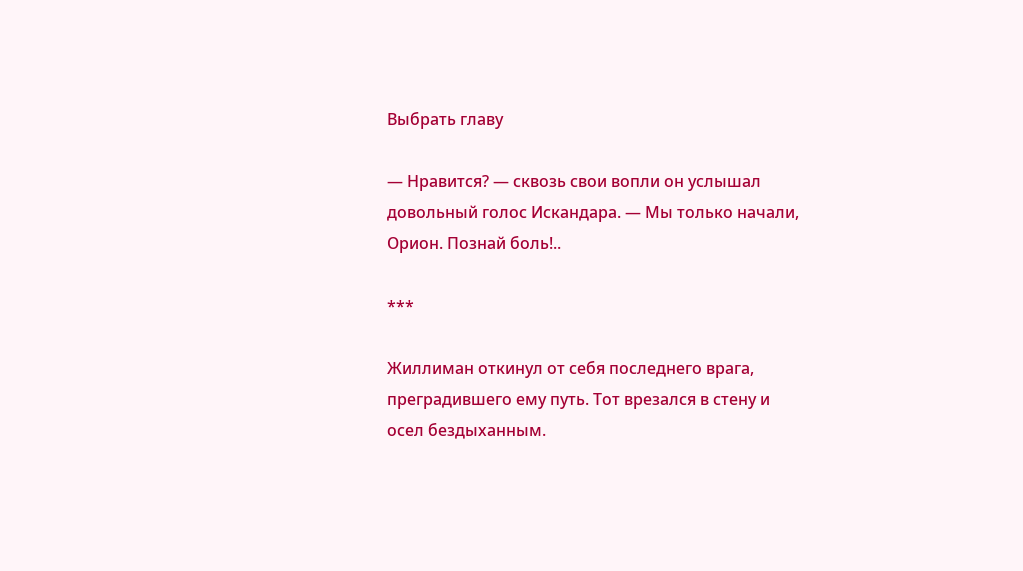Выбрать главу

— Нравится? — сквозь свои вопли он услышал довольный голос Искандара. — Мы только начали, Орион. Познай боль!..

***

Жиллиман откинул от себя последнего врага, преградившего ему путь. Тот врезался в стену и осел бездыханным.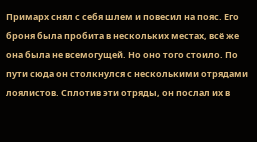Примарх снял с себя шлем и повесил на пояс. Его броня была пробита в нескольких местах, всё же она была не всемогущей. Но оно того стоило. По пути сюда он столкнулся с несколькими отрядами лоялистов. Сплотив эти отряды, он послал их в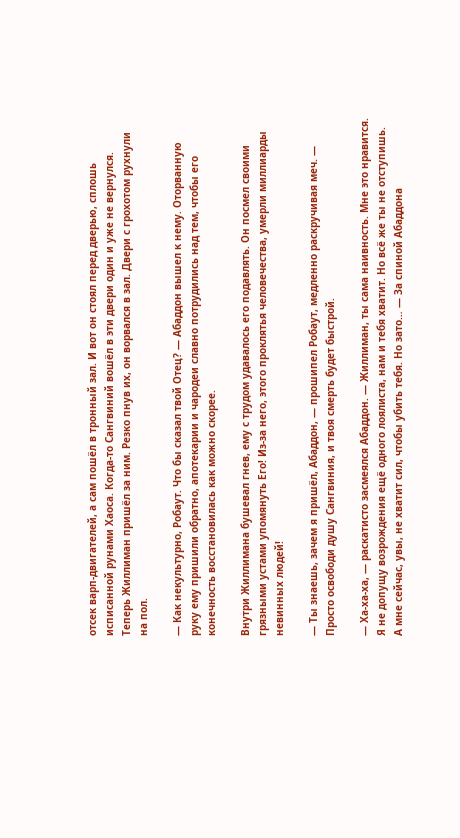отсек варп-двигателей, а сам пошёл в тронный зал. И вот он стоял перед дверью, сплошь исписанной рунами Хаоса. Когда-то Сангвиний вошёл в эти двери один и уже не вернулся. Теперь Жиллиман пришёл за ним. Резко пнув их, он ворвался в зал. Двери с грохотом рухнули на пол.

— Как некультурно, Робаут. Что бы сказал твой Отец? — Абаддон вышел к нему. Оторванную руку ему пришили обратно, апотекарии и чародеи славно потрудились над тем, чтобы его конечность восстановилась как можно скорее.

Внутри Жиллимана бушевал гнев, ему с трудом удавалось его подавлять. Он посмел своими грязными устами упомянуть Его! Из-за него, этого проклятья человечества, умерли миллиарды невинных людей!

— Ты знаешь, зачем я пришёл, Абаддон, — прошипел Робаут, медленно раскручивая меч. — Просто освободи душу Сангвиния, и твоя смерть будет быстрой.

— Ха-ха-ха, — раскатисто засмеялся Абаддон. — Жиллиман, ты сама наивность. Мне это нравится. Я не допущу возрождения ещё одного лоялиста, нам и тебя хватит. Но всё же ты не отступишь. А мне сейчас, увы, не хватит сил, чтобы убить тебя. Но зато… — За спиной Абаддона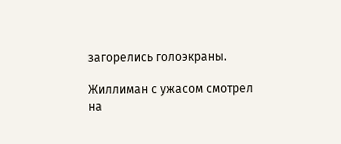загорелись голоэкраны.

Жиллиман с ужасом смотрел на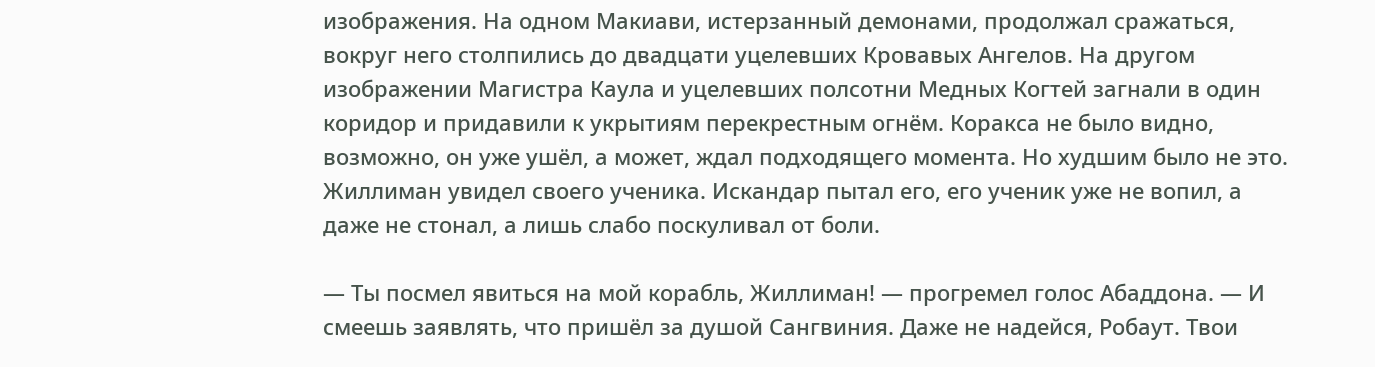изображения. На одном Макиави, истерзанный демонами, продолжал сражаться, вокруг него столпились до двадцати уцелевших Кровавых Ангелов. На другом изображении Магистра Каула и уцелевших полсотни Медных Когтей загнали в один коридор и придавили к укрытиям перекрестным огнём. Коракса не было видно, возможно, он уже ушёл, а может, ждал подходящего момента. Но худшим было не это. Жиллиман увидел своего ученика. Искандар пытал его, его ученик уже не вопил, а даже не стонал, а лишь слабо поскуливал от боли.

— Ты посмел явиться на мой корабль, Жиллиман! — прогремел голос Абаддона. — И смеешь заявлять, что пришёл за душой Сангвиния. Даже не надейся, Робаут. Твои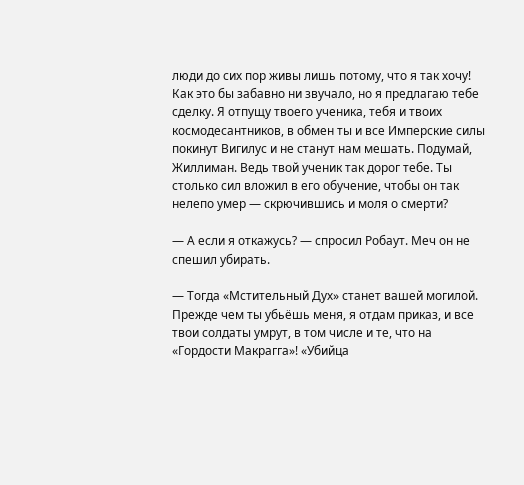люди до сих пор живы лишь потому, что я так хочу! Как это бы забавно ни звучало, но я предлагаю тебе сделку. Я отпущу твоего ученика, тебя и твоих космодесантников, в обмен ты и все Имперские силы покинут Вигилус и не станут нам мешать. Подумай, Жиллиман. Ведь твой ученик так дорог тебе. Ты столько сил вложил в его обучение, чтобы он так нелепо умер — скрючившись и моля о смерти?

— А если я откажусь? — спросил Робаут. Меч он не спешил убирать.

— Тогда «Мстительный Дух» станет вашей могилой. Прежде чем ты убьёшь меня, я отдам приказ, и все твои солдаты умрут, в том числе и те, что на «Гордости Макрагга»! «Убийца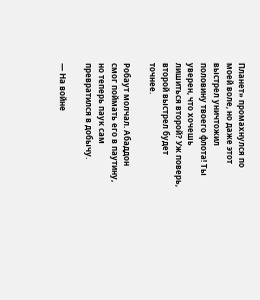Планет» промахнулся по моей воле, но даже этот выстрел уничтожил половину твоего флота! Ты уверен, что хочешь лишиться второй? Уж поверь, второй выстрел будет точнее.

Робаут молчал. Абаддон смог поймать его в паутину, но теперь паук сам превратился в добычу.

— На войне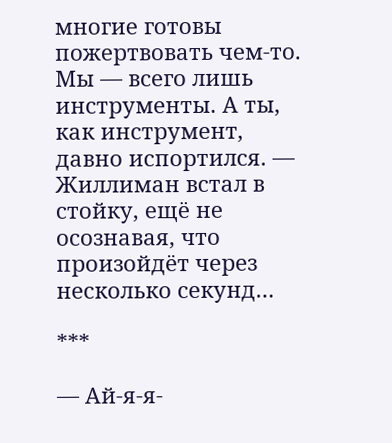многие готовы пожертвовать чем-то. Мы — всего лишь инструменты. А ты, как инструмент, давно испортился. — Жиллиман встал в стойку, ещё не осознавая, что произойдёт через несколько секунд…

***

— Ай-я-я-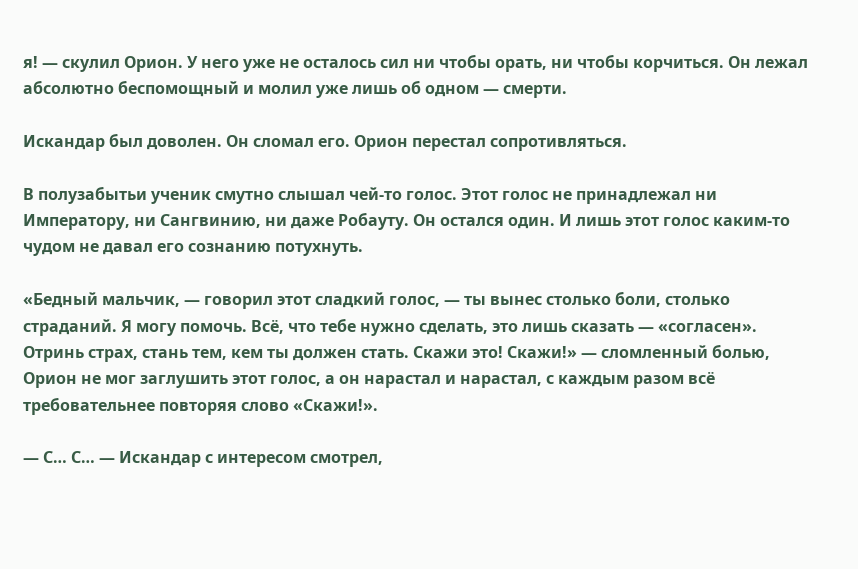я! — скулил Орион. У него уже не осталось сил ни чтобы орать, ни чтобы корчиться. Он лежал абсолютно беспомощный и молил уже лишь об одном — смерти.

Искандар был доволен. Он сломал его. Орион перестал сопротивляться.

В полузабытьи ученик смутно слышал чей-то голос. Этот голос не принадлежал ни Императору, ни Сангвинию, ни даже Робауту. Он остался один. И лишь этот голос каким-то чудом не давал его сознанию потухнуть.

«Бедный мальчик, — говорил этот сладкий голос, — ты вынес столько боли, столько страданий. Я могу помочь. Всё, что тебе нужно сделать, это лишь сказать — «согласен». Отринь страх, стань тем, кем ты должен стать. Скажи это! Скажи!» — сломленный болью, Орион не мог заглушить этот голос, а он нарастал и нарастал, с каждым разом всё требовательнее повторяя слово «Скажи!».

— С… С… — Искандар с интересом смотрел,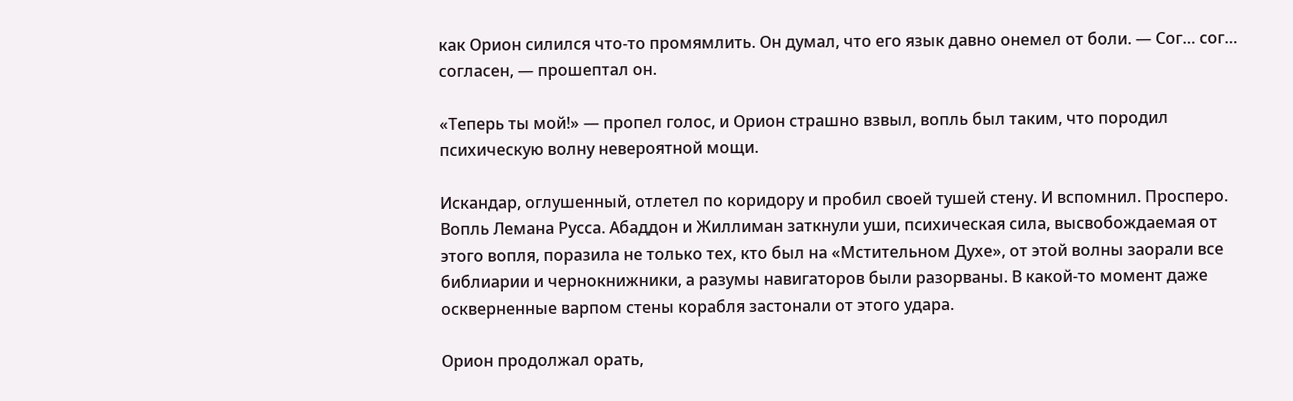как Орион силился что-то промямлить. Он думал, что его язык давно онемел от боли. — Сог… сог… согласен, — прошептал он.

«Теперь ты мой!» — пропел голос, и Орион страшно взвыл, вопль был таким, что породил психическую волну невероятной мощи.

Искандар, оглушенный, отлетел по коридору и пробил своей тушей стену. И вспомнил. Просперо. Вопль Лемана Русса. Абаддон и Жиллиман заткнули уши, психическая сила, высвобождаемая от этого вопля, поразила не только тех, кто был на «Мстительном Духе», от этой волны заорали все библиарии и чернокнижники, а разумы навигаторов были разорваны. В какой-то момент даже оскверненные варпом стены корабля застонали от этого удара.

Орион продолжал орать,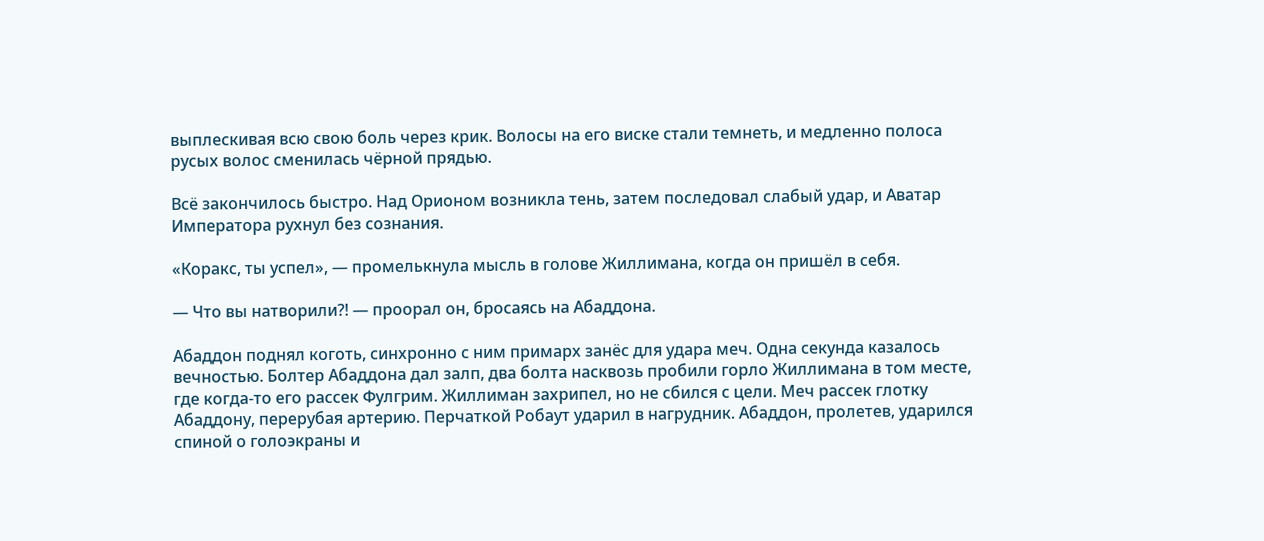выплескивая всю свою боль через крик. Волосы на его виске стали темнеть, и медленно полоса русых волос сменилась чёрной прядью.

Всё закончилось быстро. Над Орионом возникла тень, затем последовал слабый удар, и Аватар Императора рухнул без сознания.

«Коракс, ты успел», — промелькнула мысль в голове Жиллимана, когда он пришёл в себя.

— Что вы натворили?! — проорал он, бросаясь на Абаддона.

Абаддон поднял коготь, синхронно с ним примарх занёс для удара меч. Одна секунда казалось вечностью. Болтер Абаддона дал залп, два болта насквозь пробили горло Жиллимана в том месте, где когда-то его рассек Фулгрим. Жиллиман захрипел, но не сбился с цели. Меч рассек глотку Абаддону, перерубая артерию. Перчаткой Робаут ударил в нагрудник. Абаддон, пролетев, ударился спиной о голоэкраны и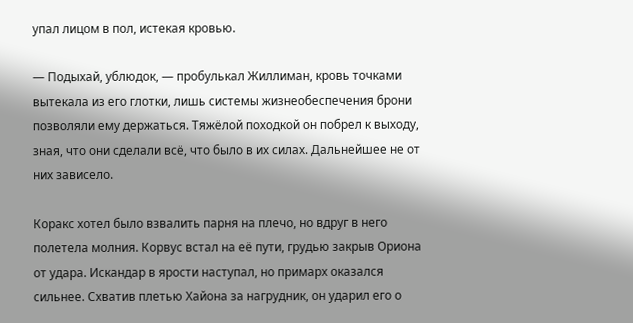упал лицом в пол, истекая кровью.

— Подыхай, ублюдок, — пробулькал Жиллиман, кровь точками вытекала из его глотки, лишь системы жизнеобеспечения брони позволяли ему держаться. Тяжёлой походкой он побрел к выходу, зная, что они сделали всё, что было в их силах. Дальнейшее не от них зависело.

Коракс хотел было взвалить парня на плечо, но вдруг в него полетела молния. Корвус встал на её пути, грудью закрыв Ориона от удара. Искандар в ярости наступал, но примарх оказался сильнее. Схватив плетью Хайона за нагрудник, он ударил его о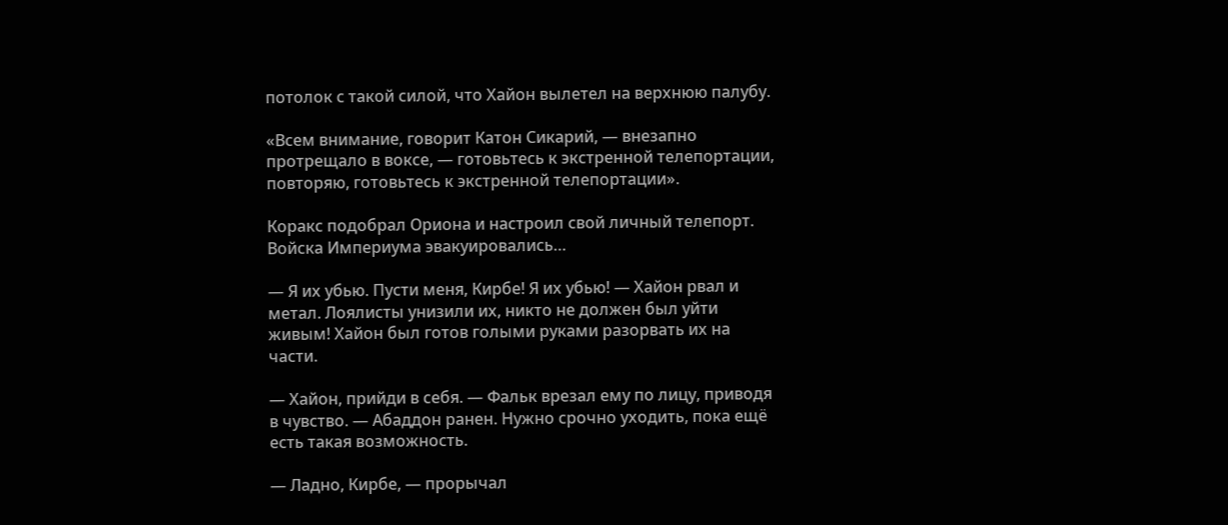потолок с такой силой, что Хайон вылетел на верхнюю палубу.

«Всем внимание, говорит Катон Сикарий, — внезапно протрещало в воксе, — готовьтесь к экстренной телепортации, повторяю, готовьтесь к экстренной телепортации».

Коракс подобрал Ориона и настроил свой личный телепорт. Войска Империума эвакуировались…

— Я их убью. Пусти меня, Кирбе! Я их убью! — Хайон рвал и метал. Лоялисты унизили их, никто не должен был уйти живым! Хайон был готов голыми руками разорвать их на части.

— Хайон, прийди в себя. — Фальк врезал ему по лицу, приводя в чувство. — Абаддон ранен. Нужно срочно уходить, пока ещё есть такая возможность.

— Ладно, Кирбе, — прорычал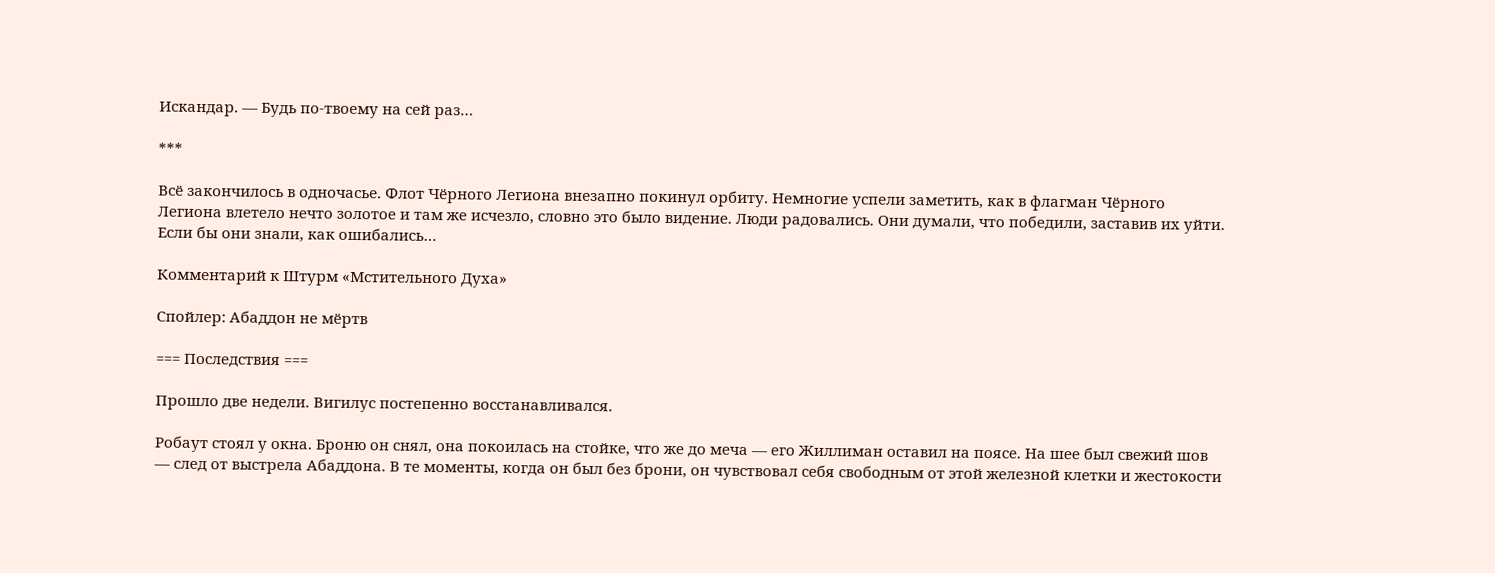Искандар. — Будь по-твоему на сей раз…

***

Всё закончилось в одночасье. Флот Чёрного Легиона внезапно покинул орбиту. Немногие успели заметить, как в флагман Чёрного Легиона влетело нечто золотое и там же исчезло, словно это было видение. Люди радовались. Они думали, что победили, заставив их уйти. Если бы они знали, как ошибались…

Комментарий к Штурм «Мстительного Духа»

Спойлер: Абаддон не мёртв

=== Последствия ===

Прошло две недели. Вигилус постепенно восстанавливался.

Робаут стоял у окна. Броню он снял, она покоилась на стойке, что же до меча — его Жиллиман оставил на поясе. На шее был свежий шов — след от выстрела Абаддона. В те моменты, когда он был без брони, он чувствовал себя свободным от этой железной клетки и жестокости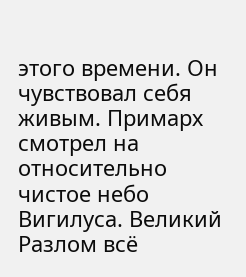этого времени. Он чувствовал себя живым. Примарх смотрел на относительно чистое небо Вигилуса. Великий Разлом всё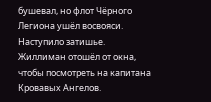бушевал, но флот Чёрного Легиона ушёл восвояси. Наступило затишье. Жиллиман отошёл от окна, чтобы посмотреть на капитана Кровавых Ангелов.